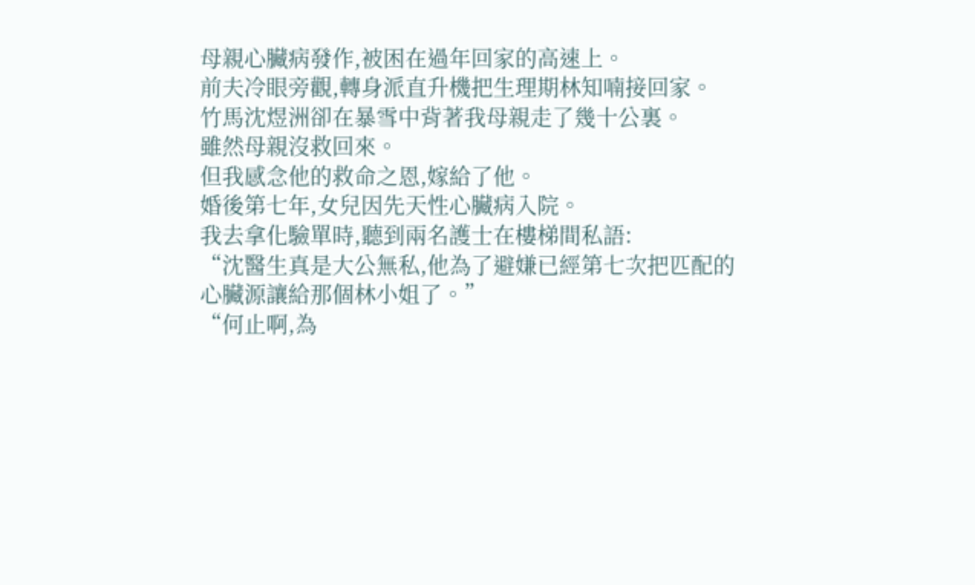母親心臟病發作,被困在過年回家的高速上。
前夫冷眼旁觀,轉身派直升機把生理期林知喃接回家。
竹馬沈煜洲卻在暴雪中背著我母親走了幾十公裏。
雖然母親沒救回來。
但我感念他的救命之恩,嫁給了他。
婚後第七年,女兒因先天性心臟病入院。
我去拿化驗單時,聽到兩名護士在樓梯間私語:
“沈醫生真是大公無私,他為了避嫌已經第七次把匹配的心臟源讓給那個林小姐了。”
“何止啊,為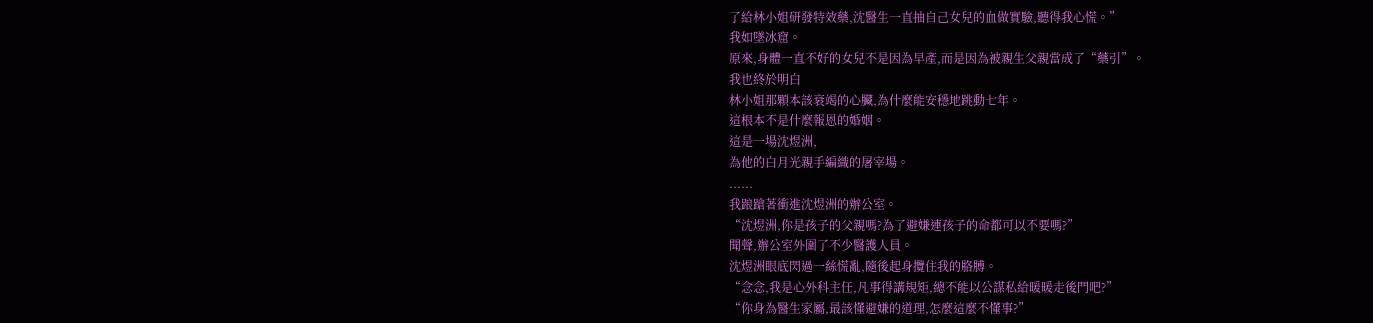了給林小姐研發特效藥,沈醫生一直抽自己女兒的血做實驗,聽得我心慌。”
我如墜冰窟。
原來,身體一直不好的女兒不是因為早產,而是因為被親生父親當成了“藥引”。
我也終於明白
林小姐那顆本該衰竭的心臟,為什麼能安穩地跳動七年。
這根本不是什麼報恩的婚姻。
這是一場沈煜洲,
為他的白月光親手編織的屠宰場。
......
我踉蹌著衝進沈煜洲的辦公室。
“沈煜洲,你是孩子的父親嗎?為了避嫌連孩子的命都可以不要嗎?”
聞聲,辦公室外圍了不少醫護人員。
沈煜洲眼底閃過一絲慌亂,隨後起身攬住我的胳膊。
“念念,我是心外科主任,凡事得講規矩,總不能以公謀私給暖暖走後門吧?”
“你身為醫生家屬,最該懂避嫌的道理,怎麼這麼不懂事?”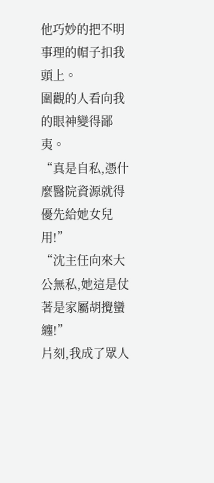他巧妙的把不明事理的帽子扣我頭上。
圍觀的人看向我的眼神變得鄙夷。
“真是自私,憑什麼醫院資源就得優先給她女兒用!”
“沈主任向來大公無私,她這是仗著是家屬胡攪蠻纏!”
片刻,我成了眾人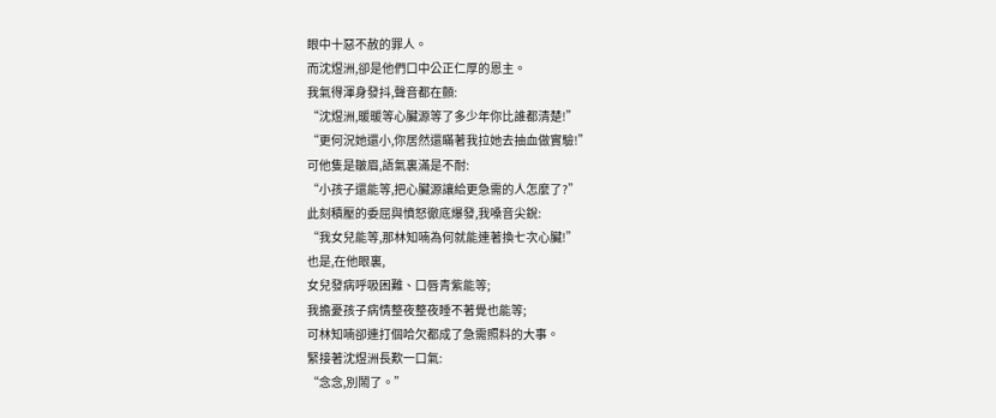眼中十惡不赦的罪人。
而沈煜洲,卻是他們口中公正仁厚的恩主。
我氣得渾身發抖,聲音都在顫:
“沈煜洲,暖暖等心臟源等了多少年你比誰都清楚!”
“更何況她還小,你居然還瞞著我拉她去抽血做實驗!”
可他隻是皺眉,語氣裏滿是不耐:
“小孩子還能等,把心臟源讓給更急需的人怎麼了?”
此刻積壓的委屈與憤怒徹底爆發,我嗓音尖銳:
“我女兒能等,那林知喃為何就能連著換七次心臟!”
也是,在他眼裏,
女兒發病呼吸困難、口唇青紫能等;
我擔憂孩子病情整夜整夜睡不著覺也能等;
可林知喃卻連打個哈欠都成了急需照料的大事。
緊接著沈煜洲長歎一口氣:
“念念,別鬧了。”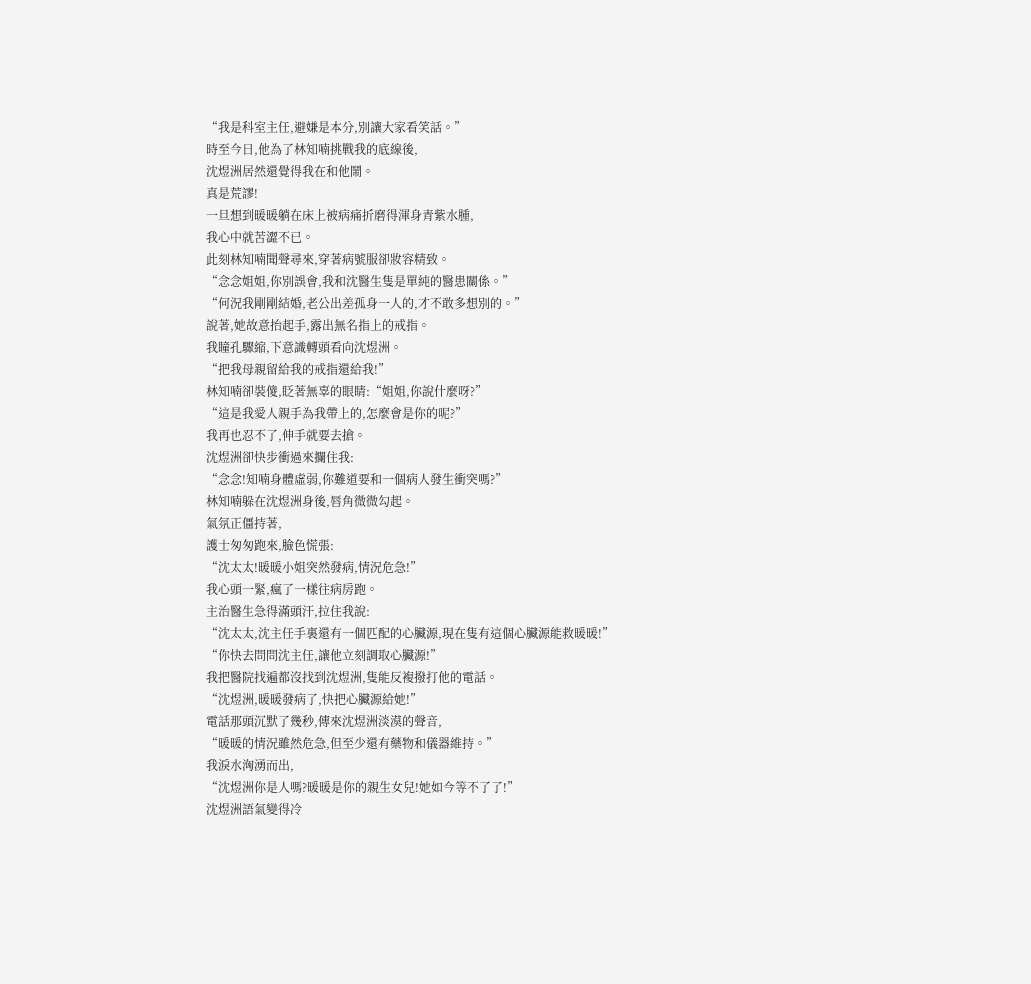“我是科室主任,避嫌是本分,別讓大家看笑話。”
時至今日,他為了林知喃挑戰我的底線後,
沈煜洲居然還覺得我在和他鬧。
真是荒謬!
一旦想到暖暖躺在床上被病痛折磨得渾身青紫水腫,
我心中就苦澀不已。
此刻林知喃聞聲尋來,穿著病號服卻妝容精致。
“念念姐姐,你別誤會,我和沈醫生隻是單純的醫患關係。”
“何況我剛剛結婚,老公出差孤身一人的,才不敢多想別的。”
說著,她故意抬起手,露出無名指上的戒指。
我瞳孔驟縮,下意識轉頭看向沈煜洲。
“把我母親留給我的戒指還給我!”
林知喃卻裝傻,眨著無辜的眼睛:“姐姐,你說什麼呀?”
“這是我愛人親手為我帶上的,怎麼會是你的呢?”
我再也忍不了,伸手就要去搶。
沈煜洲卻快步衝過來攔住我:
“念念!知喃身體虛弱,你難道要和一個病人發生衝突嗎?”
林知喃躲在沈煜洲身後,唇角微微勾起。
氣氛正僵持著,
護士匆匆跑來,臉色慌張:
“沈太太!暖暖小姐突然發病,情況危急!”
我心頭一緊,瘋了一樣往病房跑。
主治醫生急得滿頭汗,拉住我說:
“沈太太,沈主任手裏還有一個匹配的心臟源,現在隻有這個心臟源能救暖暖!”
“你快去問問沈主任,讓他立刻調取心臟源!”
我把醫院找遍都沒找到沈煜洲,隻能反複撥打他的電話。
“沈煜洲,暖暖發病了,快把心臟源給她!”
電話那頭沉默了幾秒,傳來沈煜洲淡漠的聲音,
“暖暖的情況雖然危急,但至少還有藥物和儀器維持。”
我淚水洶湧而出,
“沈煜洲你是人嗎?暖暖是你的親生女兒!她如今等不了了!”
沈煜洲語氣變得冷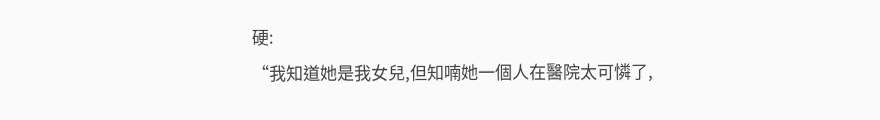硬:
“我知道她是我女兒,但知喃她一個人在醫院太可憐了,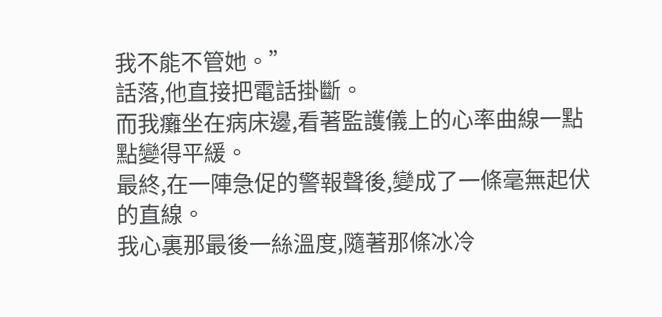我不能不管她。”
話落,他直接把電話掛斷。
而我癱坐在病床邊,看著監護儀上的心率曲線一點點變得平緩。
最終,在一陣急促的警報聲後,變成了一條毫無起伏的直線。
我心裏那最後一絲溫度,隨著那條冰冷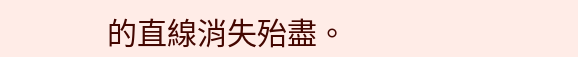的直線消失殆盡。